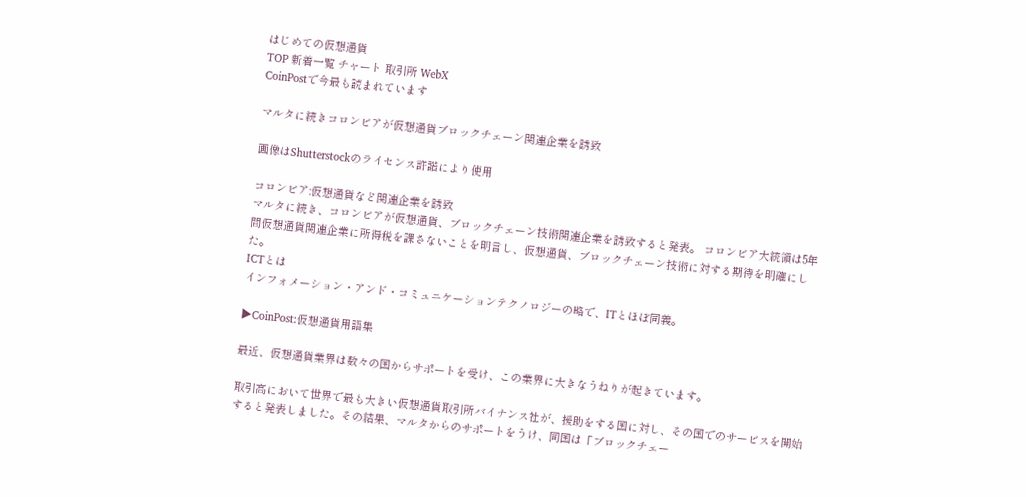はじめての仮想通貨
TOP 新着一覧 チャート 取引所 WebX
CoinPostで今最も読まれています

マルタに続きコロンビアが仮想通貨ブロックチェーン関連企業を誘致

画像はShutterstockのライセンス許諾により使用

コロンビア:仮想通貨など関連企業を誘致
マルタに続き、コロンビアが仮想通貨、ブロックチェーン技術関連企業を誘致すると発表。 コロンビア大統領は5年間仮想通貨関連企業に所得税を課さないことを明言し、仮想通貨、ブロックチェーン技術に対する期待を明確にした。
ICTとは
インフォメーション・アンド・コミュニケーションテクノロジーの略で、ITとほぼ同義。

▶CoinPost:仮想通貨用語集

最近、仮想通貨業界は数々の国からサポートを受け、この業界に大きなうねりが起きています。

取引高において世界で最も大きい仮想通貨取引所バイナンス社が、援助をする国に対し、その国でのサービスを開始すると発表しました。その結果、マルタからのサポートをうけ、同国は「ブロックチェー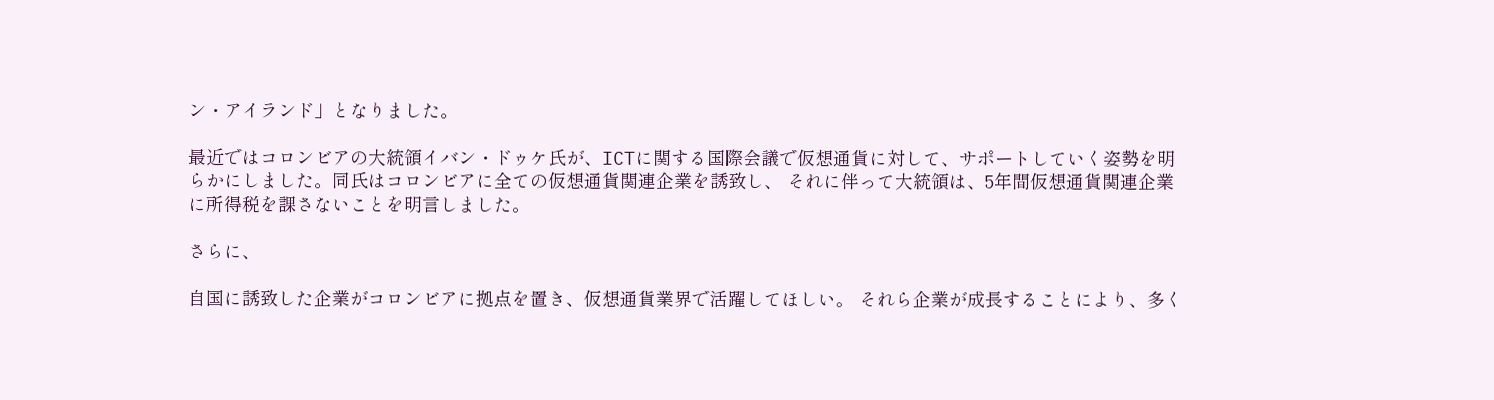ン・アイランド」となりました。

最近ではコロンビアの大統領イバン・ドゥケ氏が、ICTに関する国際会議で仮想通貨に対して、サポートしていく姿勢を明らかにしました。同氏はコロンビアに全ての仮想通貨関連企業を誘致し、 それに伴って大統領は、5年間仮想通貨関連企業に所得税を課さないことを明言しました。

さらに、

自国に誘致した企業がコロンビアに拠点を置き、仮想通貨業界で活躍してほしい。 それら企業が成長することにより、多く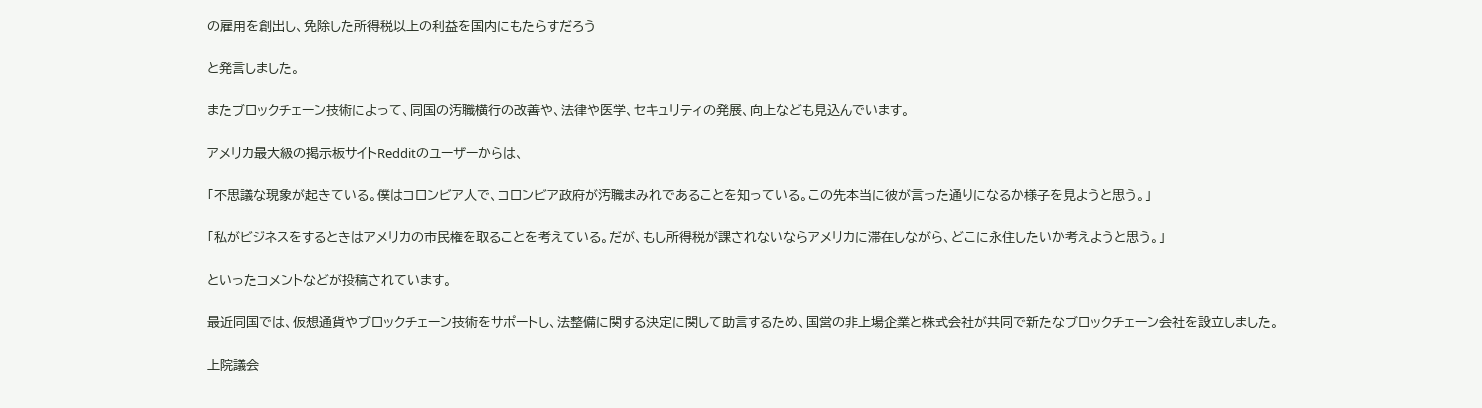の雇用を創出し、免除した所得税以上の利益を国内にもたらすだろう

と発言しました。

またブロックチェーン技術によって、同国の汚職横行の改善や、法律や医学、セキュリティの発展、向上なども見込んでいます。

アメリカ最大級の掲示板サイトRedditのユーザーからは、

「不思議な現象が起きている。僕はコロンビア人で、コロンビア政府が汚職まみれであることを知っている。この先本当に彼が言った通りになるか様子を見ようと思う。」

「私がビジネスをするときはアメリカの市民権を取ることを考えている。だが、もし所得税が課されないならアメリカに滞在しながら、どこに永住したいか考えようと思う。」

といったコメントなどが投稿されています。

最近同国では、仮想通貨やブロックチェーン技術をサポートし、法整備に関する決定に関して助言するため、国営の非上場企業と株式会社が共同で新たなブロックチェーン会社を設立しました。

上院議会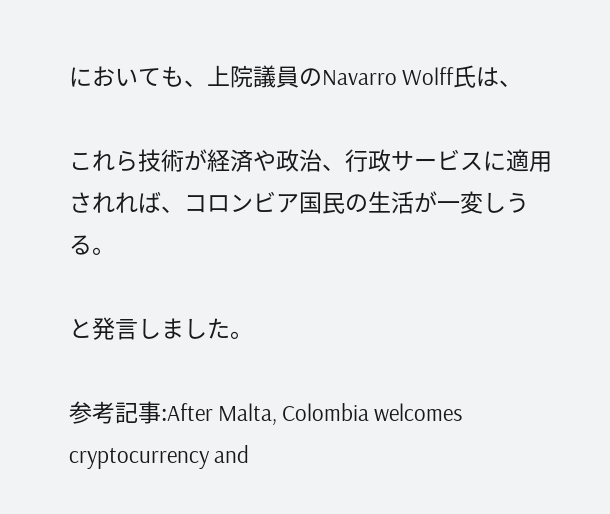においても、上院議員のNavarro Wolff氏は、

これら技術が経済や政治、行政サービスに適用されれば、コロンビア国民の生活が一変しうる。

と発言しました。

参考記事:After Malta, Colombia welcomes cryptocurrency and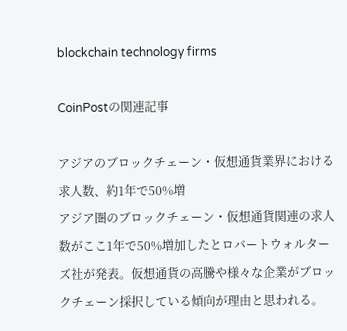blockchain technology firms

CoinPostの関連記事

アジアのブロックチェーン・仮想通貨業界における求人数、約1年で50%増
アジア圏のブロックチェーン・仮想通貨関連の求人数がここ1年で50%増加したとロバートウォルターズ社が発表。仮想通貨の高騰や様々な企業がブロックチェーン採択している傾向が理由と思われる。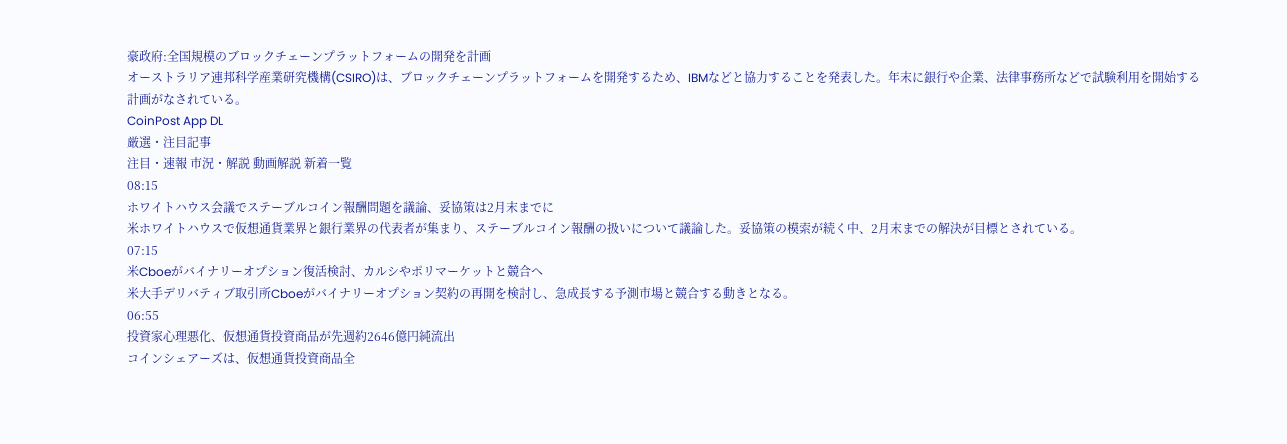豪政府:全国規模のブロックチェーンプラットフォームの開発を計画
オーストラリア連邦科学産業研究機構(CSIRO)は、ブロックチェーンプラットフォームを開発するため、IBMなどと協力することを発表した。年末に銀行や企業、法律事務所などで試験利用を開始する計画がなされている。
CoinPost App DL
厳選・注目記事
注目・速報 市況・解説 動画解説 新着一覧
08:15
ホワイトハウス会議でステーブルコイン報酬問題を議論、妥協策は2月末までに
米ホワイトハウスで仮想通貨業界と銀行業界の代表者が集まり、ステーブルコイン報酬の扱いについて議論した。妥協策の模索が続く中、2月末までの解決が目標とされている。
07:15
米Cboeがバイナリーオプション復活検討、カルシやポリマーケットと競合へ
米大手デリバティブ取引所Cboeがバイナリーオプション契約の再開を検討し、急成長する予測市場と競合する動きとなる。
06:55
投資家心理悪化、仮想通貨投資商品が先週約2646億円純流出
コインシェアーズは、仮想通貨投資商品全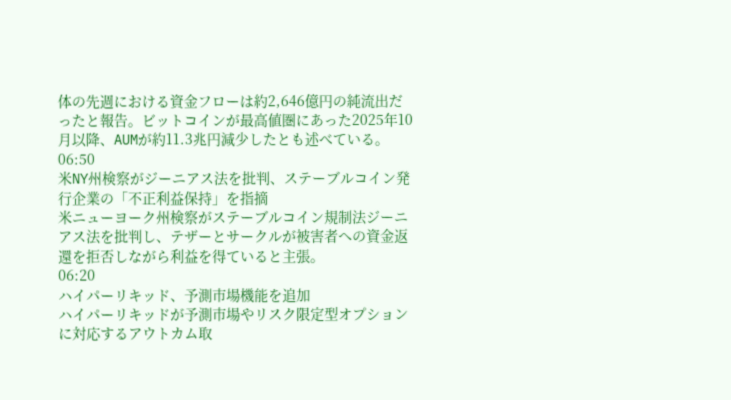体の先週における資金フローは約2,646億円の純流出だったと報告。ビットコインが最高値圏にあった2025年10月以降、AUMが約11.3兆円減少したとも述べている。
06:50
米NY州検察がジーニアス法を批判、ステーブルコイン発行企業の「不正利益保持」を指摘
米ニューヨーク州検察がステーブルコイン規制法ジーニアス法を批判し、テザーとサークルが被害者への資金返還を拒否しながら利益を得ていると主張。
06:20
ハイパーリキッド、予測市場機能を追加
ハイパーリキッドが予測市場やリスク限定型オプションに対応するアウトカム取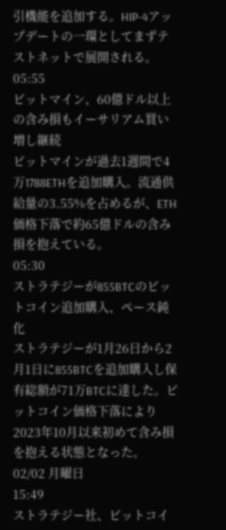引機能を追加する。HIP-4アップデートの一環としてまずテストネットで展開される。
05:55
ビットマイン、60億ドル以上の含み損もイーサリアム買い増し継続
ビットマインが過去1週間で4万1788ETHを追加購入。流通供給量の3.55%を占めるが、ETH価格下落で約65億ドルの含み損を抱えている。
05:30
ストラテジーが855BTCのビットコイン追加購入、ペース鈍化
ストラテジーが1月26日から2月1日に855BTCを追加購入し保有総額が71万BTCに達した。ビットコイン価格下落により2023年10月以来初めて含み損を抱える状態となった。
02/02 月曜日
15:49
ストラテジー社、ビットコイ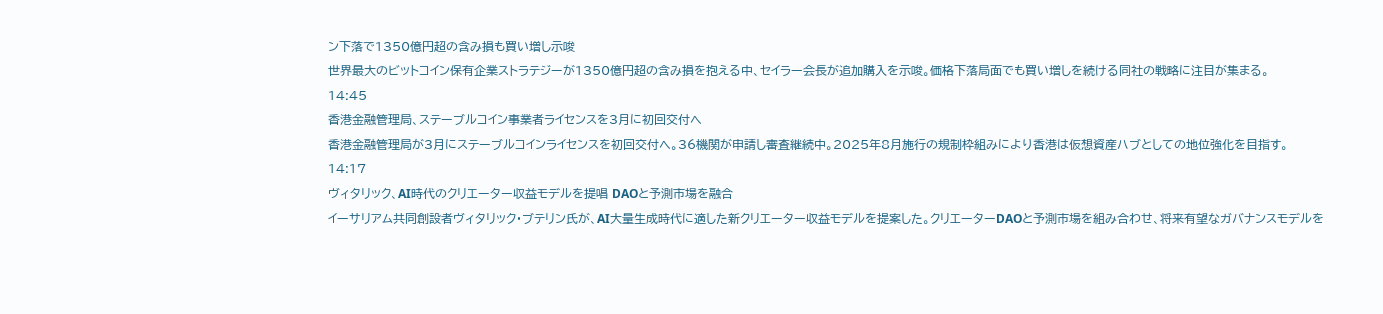ン下落で1350億円超の含み損も買い増し示唆
世界最大のビットコイン保有企業ストラテジーが1350億円超の含み損を抱える中、セイラー会長が追加購入を示唆。価格下落局面でも買い増しを続ける同社の戦略に注目が集まる。
14:45
香港金融管理局、ステーブルコイン事業者ライセンスを3月に初回交付へ
香港金融管理局が3月にステーブルコインライセンスを初回交付へ。36機関が申請し審査継続中。2025年8月施行の規制枠組みにより香港は仮想資産ハブとしての地位強化を目指す。
14:17
ヴィタリック、AI時代のクリエーター収益モデルを提唱 DAOと予測市場を融合
イーサリアム共同創設者ヴィタリック・ブテリン氏が、AI大量生成時代に適した新クリエーター収益モデルを提案した。クリエーターDAOと予測市場を組み合わせ、将来有望なガバナンスモデルを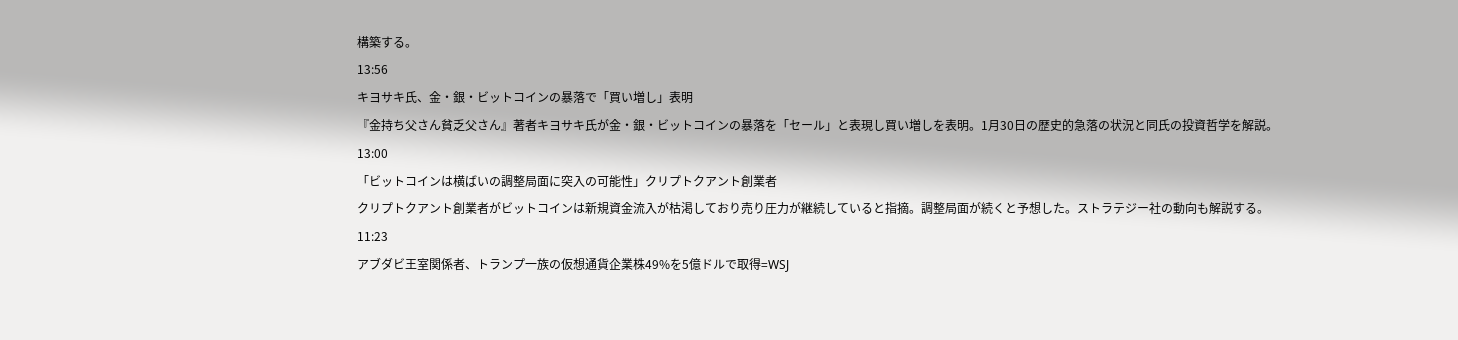構築する。
13:56
キヨサキ氏、金・銀・ビットコインの暴落で「買い増し」表明
『金持ち父さん貧乏父さん』著者キヨサキ氏が金・銀・ビットコインの暴落を「セール」と表現し買い増しを表明。1月30日の歴史的急落の状況と同氏の投資哲学を解説。
13:00
「ビットコインは横ばいの調整局面に突入の可能性」クリプトクアント創業者
クリプトクアント創業者がビットコインは新規資金流入が枯渇しており売り圧力が継続していると指摘。調整局面が続くと予想した。ストラテジー社の動向も解説する。
11:23
アブダビ王室関係者、トランプ一族の仮想通貨企業株49%を5億ドルで取得=WSJ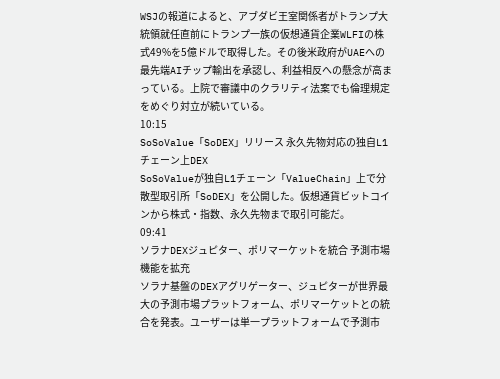WSJの報道によると、アブダビ王室関係者がトランプ大統領就任直前にトランプ一族の仮想通貨企業WLFIの株式49%を5億ドルで取得した。その後米政府がUAEへの最先端AIチップ輸出を承認し、利益相反への懸念が高まっている。上院で審議中のクラリティ法案でも倫理規定をめぐり対立が続いている。
10:15
SoSoValue「SoDEX」リリース 永久先物対応の独自L1チェーン上DEX
SoSoValueが独自L1チェーン「ValueChain」上で分散型取引所「SoDEX」を公開した。仮想通貨ビットコインから株式・指数、永久先物まで取引可能だ。
09:41
ソラナDEXジュピター、ポリマーケットを統合 予測市場機能を拡充
ソラナ基盤のDEXアグリゲーター、ジュピターが世界最大の予測市場プラットフォーム、ポリマーケットとの統合を発表。ユーザーは単一プラットフォームで予測市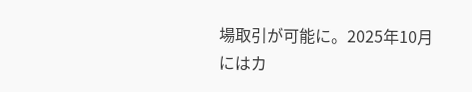場取引が可能に。2025年10月にはカ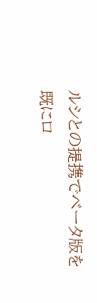ルシとの提携でベータ版を既にロ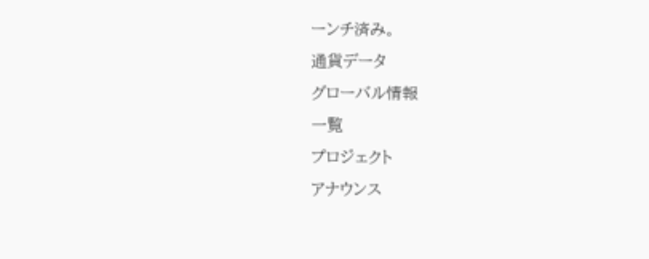ーンチ済み。
通貨データ
グローバル情報
一覧
プロジェクト
アナウンス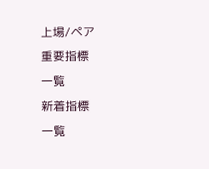上場/ペア
重要指標
一覧
新着指標
一覧